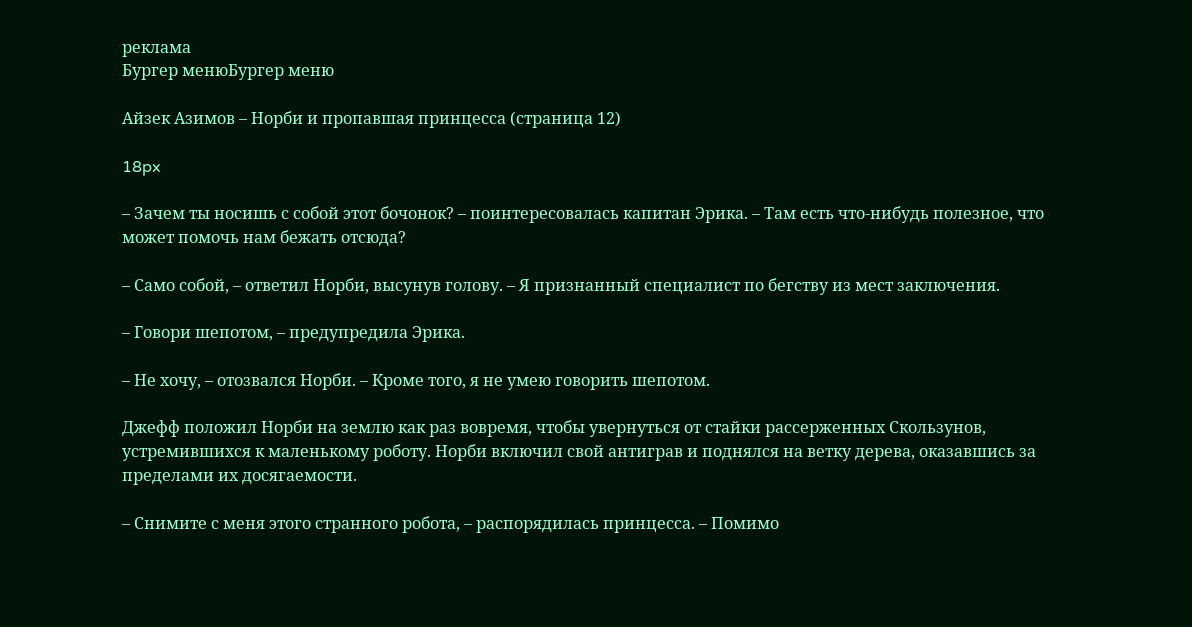реклама
Бургер менюБургер меню

Айзек Азимов – Норби и пропавшая принцесса (страница 12)

18px

– Зачем ты носишь с собой этот бочонок? – поинтересовалась капитан Эрика. – Там есть что-нибудь полезное, что может помочь нам бежать отсюда?

– Само собой, – ответил Норби, высунув голову. – Я признанный специалист по бегству из мест заключения.

– Говори шепотом, – предупредила Эрика.

– Не хочу, – отозвался Норби. – Кроме того, я не умею говорить шепотом.

Джефф положил Норби на землю как раз вовремя, чтобы увернуться от стайки рассерженных Скользунов, устремившихся к маленькому роботу. Норби включил свой антиграв и поднялся на ветку дерева, оказавшись за пределами их досягаемости.

– Снимите с меня этого странного робота, – распорядилась принцесса. – Помимо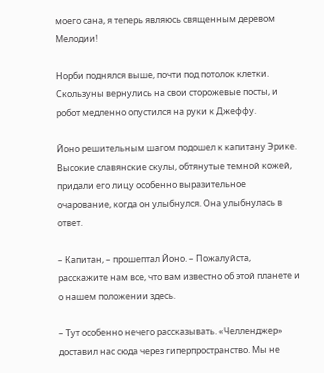моего сана, я теперь являюсь священным деревом Мелодии!

Норби поднялся выше, почти под потолок клетки. Скользуны вернулись на свои сторожевые посты, и робот медленно опустился на руки к Джеффу.

Йоно решительным шагом подошел к капитану Эрике. Высокие славянские скулы, обтянутые темной кожей, придали его лицу особенно выразительное очарование, когда он улыбнулся. Она улыбнулась в ответ.

– Капитан, – прошептал Йоно. – Пожалуйста, расскажите нам все, что вам известно об этой планете и о нашем положении здесь.

– Тут особенно нечего рассказывать. «Челленджер» доставил нас сюда через гиперпространство. Мы не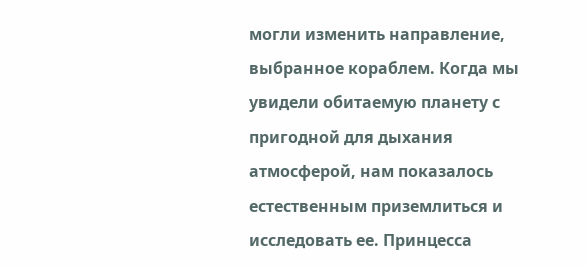могли изменить направление, выбранное кораблем. Когда мы увидели обитаемую планету с пригодной для дыхания атмосферой, нам показалось естественным приземлиться и исследовать ее. Принцесса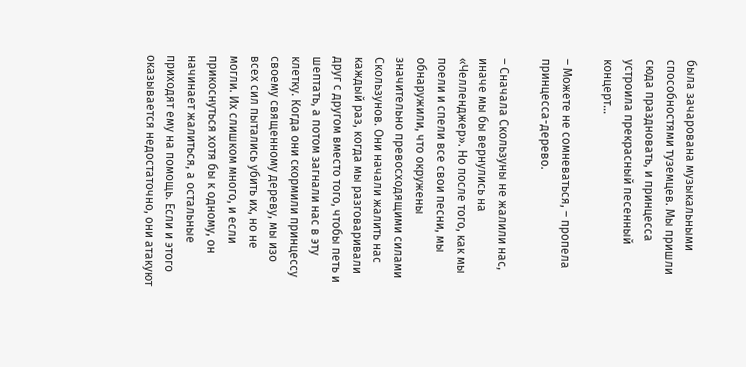была зачарована музыкальными способностями туземцев. Мы пришли сюда праздновать, и принцесса устроила прекрасный песенный концерт…

– Можете не сомневаться, – пропела принцесса-дерево.

– Сначала Скользуны не жалили нас, иначе мы бы вернулись на «Челленджер». Но после того, как мы поели и спели все свои песни, мы обнаружили, что окружены значительно превосходящими силами Скользунов. Они начали жалить нас каждый раз, когда мы разговаривали друг с другом вместо того, чтобы петь и шептать, а потом загнали нас в эту клетку. Когда они скормили принцессу своему священному дереву, мы изо всех сил пытались убить их, но не могли. Их слишком много, и если прикоснуться хотя бы к одному, он начинает жалиться, а остальные приходят ему на помощь. Если и этого оказывается недостаточно, они атакуют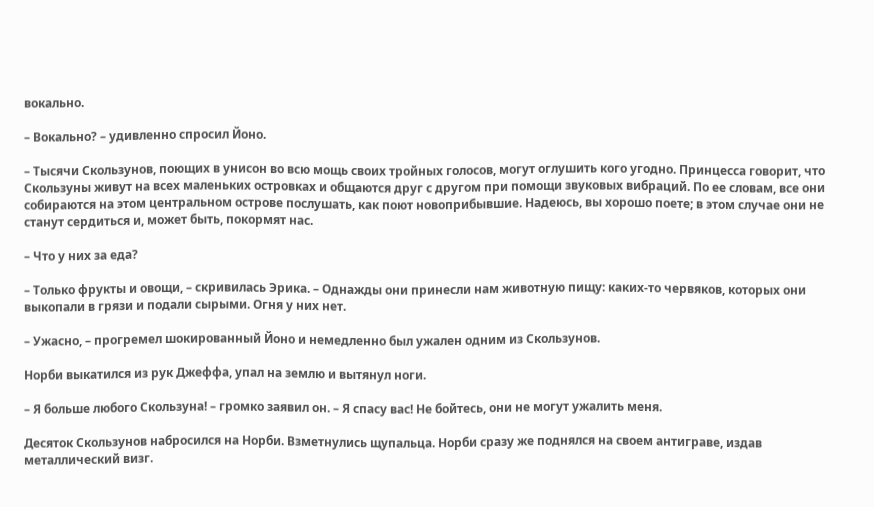вокально.

– Вокально? – удивленно спросил Йоно.

– Тысячи Скользунов, поющих в унисон во всю мощь своих тройных голосов, могут оглушить кого угодно. Принцесса говорит, что Скользуны живут на всех маленьких островках и общаются друг с другом при помощи звуковых вибраций. По ее словам, все они собираются на этом центральном острове послушать, как поют новоприбывшие. Надеюсь, вы хорошо поете; в этом случае они не станут сердиться и, может быть, покормят нас.

– Что у них за еда?

– Только фрукты и овощи, – скривилась Эрика. – Однажды они принесли нам животную пищу: каких-то червяков, которых они выкопали в грязи и подали сырыми. Огня у них нет.

– Ужасно, – прогремел шокированный Йоно и немедленно был ужален одним из Скользунов.

Норби выкатился из рук Джеффа, упал на землю и вытянул ноги.

– Я больше любого Скользуна! – громко заявил он. – Я спасу вас! Не бойтесь, они не могут ужалить меня.

Десяток Скользунов набросился на Норби. Взметнулись щупальца. Норби сразу же поднялся на своем антиграве, издав металлический визг.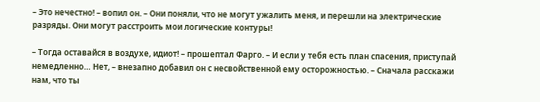– Это нечестно! – вопил он. – Они поняли, что не могут ужалить меня, и перешли на электрические разряды. Они могут расстроить мои логические контуры!

– Тогда оставайся в воздухе, идиот! – прошептал Фарго. – И если у тебя есть план спасения, приступай немедленно… Нет, – внезапно добавил он с несвойственной ему осторожностью. – Сначала расскажи нам, что ты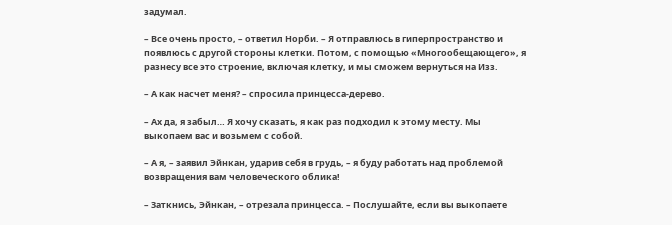задумал.

– Все очень просто, – ответил Норби. – Я отправлюсь в гиперпространство и появлюсь с другой стороны клетки. Потом, с помощью «Многообещающего», я разнесу все это строение, включая клетку, и мы сможем вернуться на Изз.

– А как насчет меня? – спросила принцесса-дерево.

– Ах да, я забыл… Я хочу сказать, я как раз подходил к этому месту. Мы выкопаем вас и возьмем с собой.

– А я, – заявил Эйнкан, ударив себя в грудь, – я буду работать над проблемой возвращения вам человеческого облика!

– Заткнись, Эйнкан, – отрезала принцесса. – Послушайте, если вы выкопаете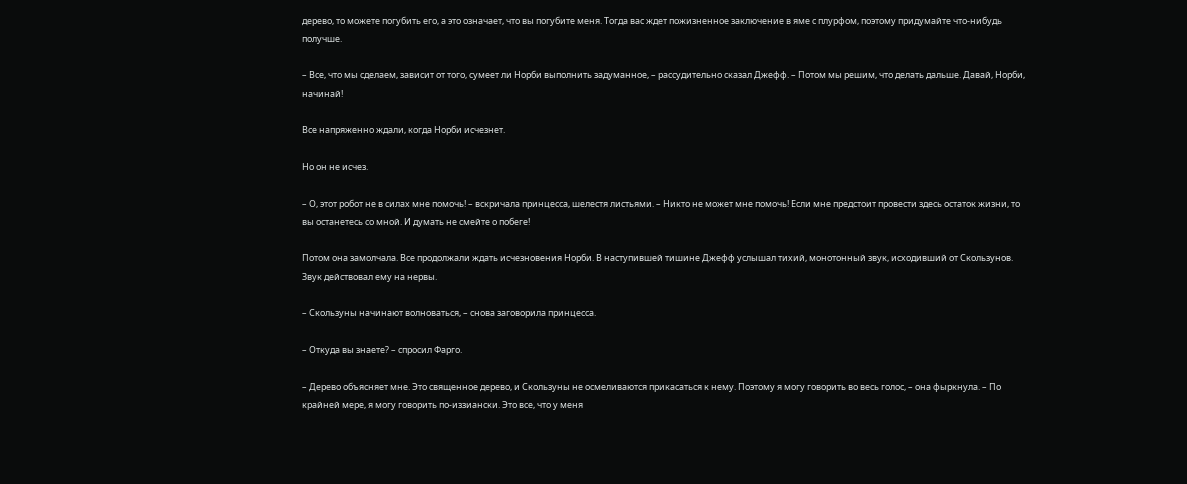дерево, то можете погубить его, а это означает, что вы погубите меня. Тогда вас ждет пожизненное заключение в яме с плурфом, поэтому придумайте что-нибудь получше.

– Все, что мы сделаем, зависит от того, сумеет ли Норби выполнить задуманное, – рассудительно сказал Джефф. – Потом мы решим, что делать дальше. Давай, Норби, начинай!

Все напряженно ждали, когда Норби исчезнет.

Но он не исчез.

– О, этот робот не в силах мне помочь! – вскричала принцесса, шелестя листьями. – Никто не может мне помочь! Если мне предстоит провести здесь остаток жизни, то вы останетесь со мной. И думать не смейте о побеге!

Потом она замолчала. Все продолжали ждать исчезновения Норби. В наступившей тишине Джефф услышал тихий, монотонный звук, исходивший от Скользунов. Звук действовал ему на нервы.

– Скользуны начинают волноваться, – снова заговорила принцесса.

– Откуда вы знаете? – спросил Фарго.

– Дерево объясняет мне. Это священное дерево, и Скользуны не осмеливаются прикасаться к нему. Поэтому я могу говорить во весь голос, – она фыркнула. – По крайней мере, я могу говорить по-иззиански. Это все, что у меня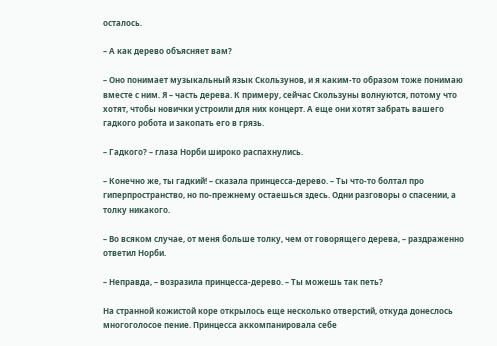осталось.

– А как дерево объясняет вам?

– Оно понимает музыкальный язык Скользунов, и я каким-то образом тоже понимаю вместе с ним. Я – часть дерева. К примеру, сейчас Скользуны волнуются, потому что хотят, чтобы новички устроили для них концерт. А еще они хотят забрать вашего гадкого робота и закопать его в грязь.

– Гадкого? – глаза Норби широко распахнулись.

– Конечно же, ты гадкий! – сказала принцесса-дерево. – Ты что-то болтал про гиперпространство, но по-прежнему остаешься здесь. Одни разговоры о спасении, а толку никакого.

– Во всяком случае, от меня больше толку, чем от говорящего дерева, – раздраженно ответил Норби.

– Неправда, – возразила принцесса-дерево. – Ты можешь так петь?

На странной кожистой коре открылось еще несколько отверстий, откуда донеслось многоголосое пение. Принцесса аккомпанировала себе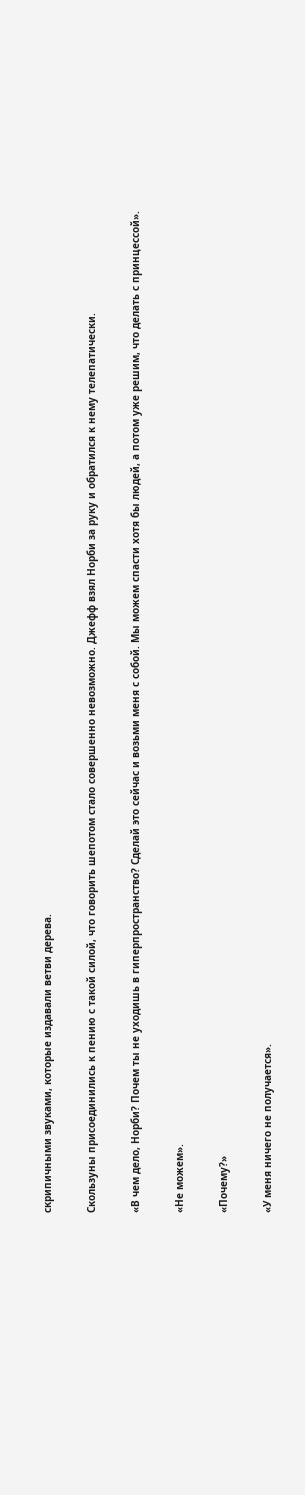скрипичными звуками, которые издавали ветви дерева.

Скользуны присоединились к пению с такой силой, что говорить шепотом стало совершенно невозможно. Джефф взял Норби за руку и обратился к нему телепатически.

«В чем дело, Норби? Почем ты не уходишь в гиперпространство? Сделай это сейчас и возьми меня с собой. Мы можем спасти хотя бы людей, а потом уже решим, что делать с принцессой».

«Не можем».

«Почему?»

«У меня ничего не получается».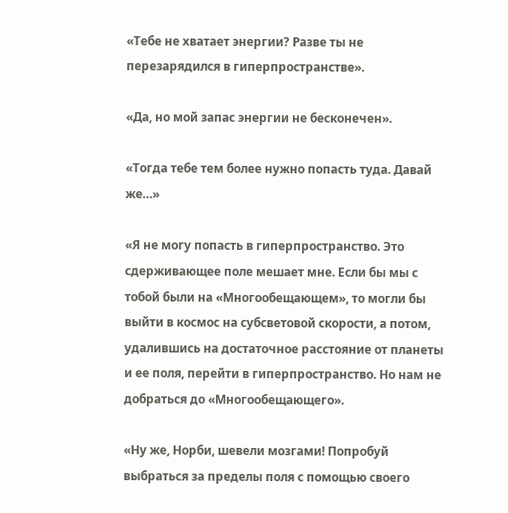«Тебе не хватает энергии? Разве ты не перезарядился в гиперпространстве».

«Да, но мой запас энергии не бесконечен».

«Тогда тебе тем более нужно попасть туда. Давай же…»

«Я не могу попасть в гиперпространство. Это сдерживающее поле мешает мне. Если бы мы с тобой были на «Многообещающем», то могли бы выйти в космос на субсветовой скорости, а потом, удалившись на достаточное расстояние от планеты и ее поля, перейти в гиперпространство. Но нам не добраться до «Многообещающего».

«Ну же, Норби, шевели мозгами! Попробуй выбраться за пределы поля с помощью своего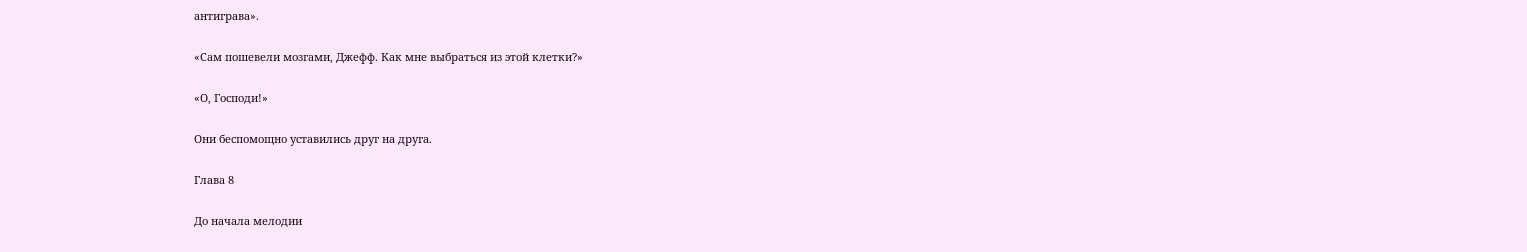антиграва».

«Сам пошевели мозгами, Джефф. Как мне выбраться из этой клетки?»

«О, Господи!»

Они беспомощно уставились друг на друга.

Глава 8

До начала мелодии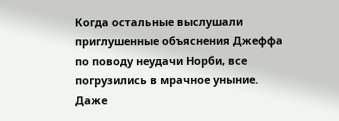Когда остальные выслушали приглушенные объяснения Джеффа по поводу неудачи Норби, все погрузились в мрачное уныние. Даже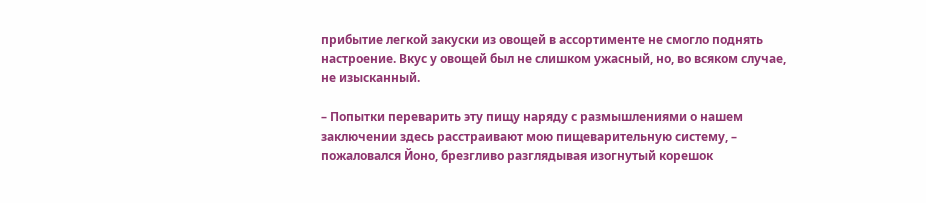прибытие легкой закуски из овощей в ассортименте не смогло поднять настроение. Вкус у овощей был не слишком ужасный, но, во всяком случае, не изысканный.

– Попытки переварить эту пищу наряду с размышлениями о нашем заключении здесь расстраивают мою пищеварительную систему, – пожаловался Йоно, брезгливо разглядывая изогнутый корешок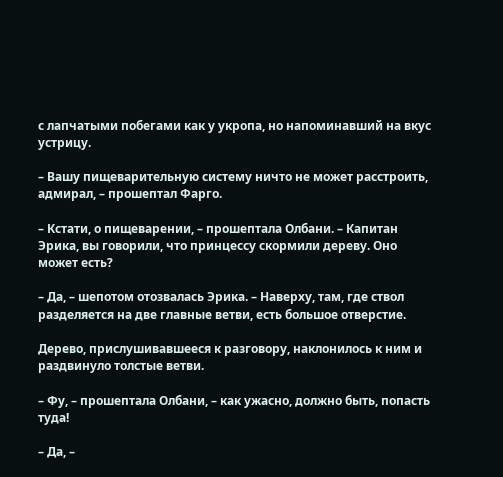с лапчатыми побегами как у укропа, но напоминавший на вкус устрицу.

– Вашу пищеварительную систему ничто не может расстроить, адмирал, – прошептал Фарго.

– Кстати, о пищеварении, – прошептала Олбани. – Капитан Эрика, вы говорили, что принцессу скормили дереву. Оно может есть?

– Да, – шепотом отозвалась Эрика. – Наверху, там, где ствол разделяется на две главные ветви, есть большое отверстие.

Дерево, прислушивавшееся к разговору, наклонилось к ним и раздвинуло толстые ветви.

– Фу, – прошептала Олбани, – как ужасно, должно быть, попасть туда!

– Да, –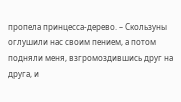пропела принцесса-дерево. – Скользуны оглушили нас своим пением, а потом подняли меня, взгромоздившись друг на друга, и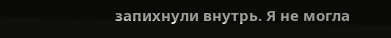запихнули внутрь. Я не могла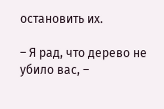остановить их.

– Я рад, что дерево не убило вас, –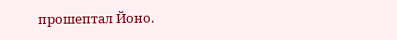прошептал Йоно.